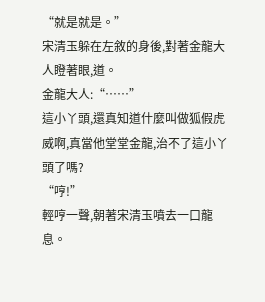“就是就是。”
宋清玉躲在左敘的身後,對著金龍大人瞪著眼,道。
金龍大人:“……”
這小丫頭,還真知道什麼叫做狐假虎威啊,真當他堂堂金龍,治不了這小丫頭了嗎?
“哼!”
輕哼一聲,朝著宋清玉噴去一口龍息。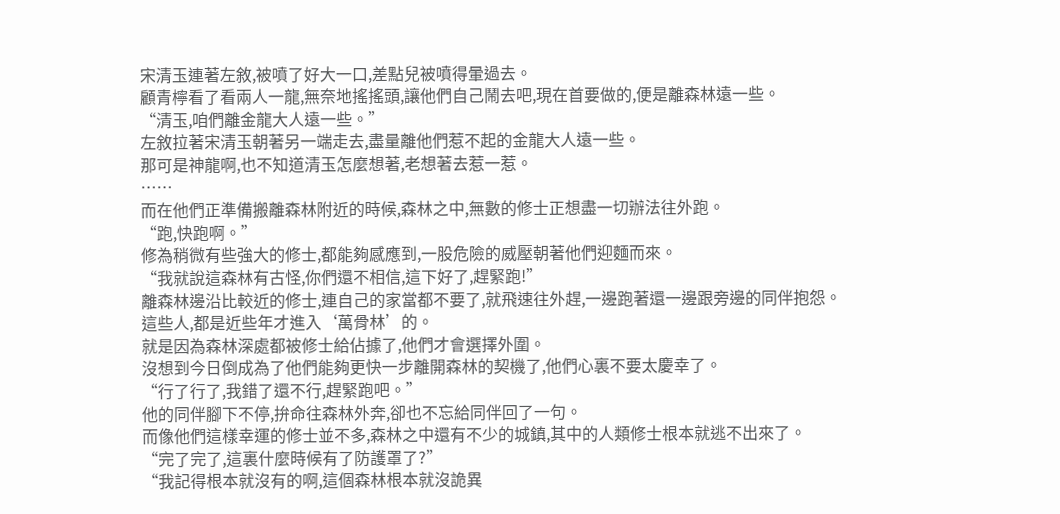宋清玉連著左敘,被噴了好大一口,差點兒被噴得暈過去。
顧青檸看了看兩人一龍,無奈地搖搖頭,讓他們自己鬧去吧,現在首要做的,便是離森林遠一些。
“清玉,咱們離金龍大人遠一些。”
左敘拉著宋清玉朝著另一端走去,盡量離他們惹不起的金龍大人遠一些。
那可是神龍啊,也不知道清玉怎麼想著,老想著去惹一惹。
……
而在他們正準備搬離森林附近的時候,森林之中,無數的修士正想盡一切辦法往外跑。
“跑,快跑啊。”
修為稍微有些強大的修士,都能夠感應到,一股危險的威壓朝著他們迎麵而來。
“我就說這森林有古怪,你們還不相信,這下好了,趕緊跑!”
離森林邊沿比較近的修士,連自己的家當都不要了,就飛速往外趕,一邊跑著還一邊跟旁邊的同伴抱怨。
這些人,都是近些年才進入‘萬骨林’的。
就是因為森林深處都被修士給佔據了,他們才會選擇外圍。
沒想到今日倒成為了他們能夠更快一步離開森林的契機了,他們心裏不要太慶幸了。
“行了行了,我錯了還不行,趕緊跑吧。”
他的同伴腳下不停,拚命往森林外奔,卻也不忘給同伴回了一句。
而像他們這樣幸運的修士並不多,森林之中還有不少的城鎮,其中的人類修士根本就逃不出來了。
“完了完了,這裏什麼時候有了防護罩了?”
“我記得根本就沒有的啊,這個森林根本就沒詭異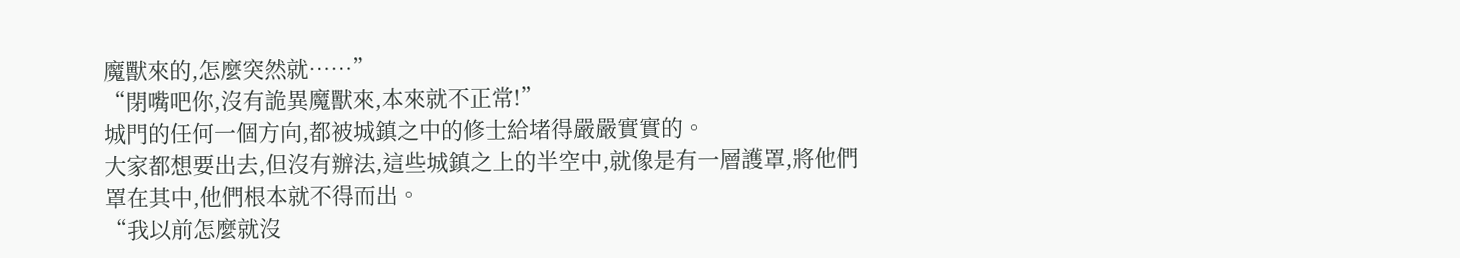魔獸來的,怎麼突然就……”
“閉嘴吧你,沒有詭異魔獸來,本來就不正常!”
城門的任何一個方向,都被城鎮之中的修士給堵得嚴嚴實實的。
大家都想要出去,但沒有辦法,這些城鎮之上的半空中,就像是有一層護罩,將他們罩在其中,他們根本就不得而出。
“我以前怎麼就沒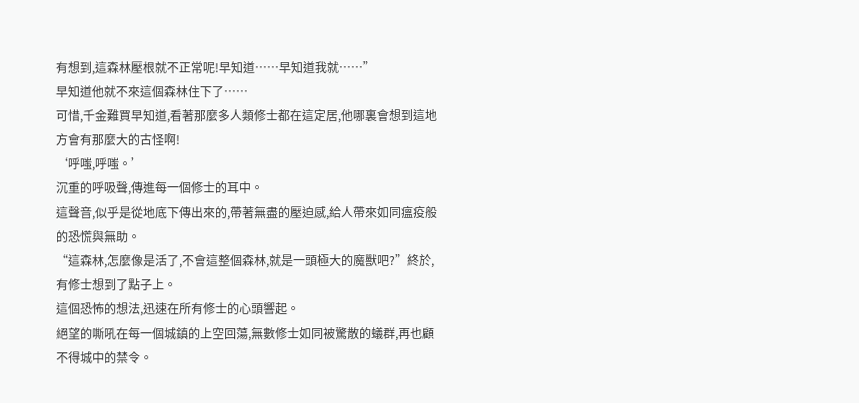有想到,這森林壓根就不正常呢!早知道……早知道我就……”
早知道他就不來這個森林住下了……
可惜,千金難買早知道,看著那麼多人類修士都在這定居,他哪裏會想到這地方會有那麼大的古怪啊!
‘呼嗤,呼嗤。’
沉重的呼吸聲,傳進每一個修士的耳中。
這聲音,似乎是從地底下傳出來的,帶著無盡的壓迫感,給人帶來如同瘟疫般的恐慌與無助。
“這森林,怎麼像是活了,不會這整個森林,就是一頭極大的魔獸吧?”終於,有修士想到了點子上。
這個恐怖的想法,迅速在所有修士的心頭響起。
絕望的嘶吼在每一個城鎮的上空回蕩,無數修士如同被驚散的蟻群,再也顧不得城中的禁令。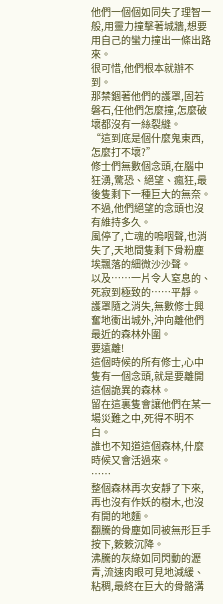他們一個個如同失了理智一般,用靈力撞擊著城牆,想要用自己的蠻力撞出一條出路來。
很可惜,他們根本就辦不到。
那禁錮著他們的護罩,固若磐石,任他們怎麼撞,怎麼破壞都沒有一絲裂縫。
“這到底是個什麼鬼東西,怎麼打不壞?”
修士們無數個念頭,在腦中狂湧,驚恐、絕望、瘋狂,最後隻剩下一種巨大的無奈。
不過,他們絕望的念頭也沒有維持多久。
風停了,亡魂的嗚咽聲,也消失了,天地間隻剩下骨粉塵埃飄落的細微沙沙聲。
以及……一片令人窒息的、死寂到極致的……平靜。
護罩隨之消失,無數修士興奮地衝出城外,沖向離他們最近的森林外圍。
要遠離!
這個時候的所有修士,心中隻有一個念頭,就是要離開這個詭異的森林。
留在這裏隻會讓他們在某一場災難之中,死得不明不白。
誰也不知道這個森林,什麼時候又會活過來。
……
整個森林再次安靜了下來,再也沒有作妖的樹木,也沒有開的地麵。
翻騰的骨塵如同被無形巨手按下,簌簌沉降。
沸騰的灰綠如同閃動的瀝青,流速肉眼可見地減緩、粘稠,最終在巨大的骨骼溝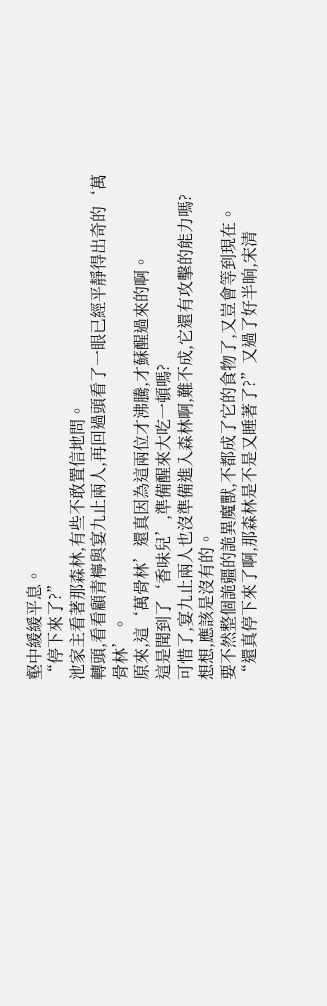壑中緩緩平息。
“停下來了?”
池家主看著那森林,有些不敢置信地問。
轉頭,看看顧青檸與宴九止兩人,再回過頭看了一眼已經平靜得出奇的‘萬骨林’。
原來,這‘萬骨林’還真因為這兩位才沸騰,才蘇醒過來的啊。
這是聞到了‘香味兒’,準備醒來大吃一頓嗎?
可惜了,宴九止兩人也沒準備進入森林啊,難不成,它還有攻擊的能力嗎?
想想,應該是沒有的。
要不然整個詭疆的詭異魔獸,不都成了它的食物了,又豈會等到現在。
“還真停下來了啊,那森林是不是又睡著了?”又過了好半晌,宋清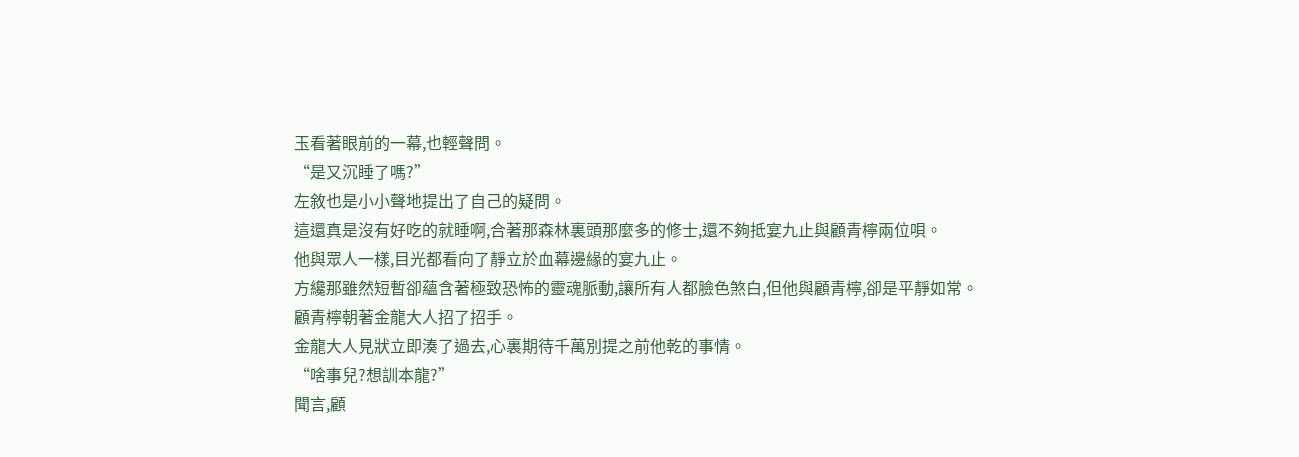玉看著眼前的一幕,也輕聲問。
“是又沉睡了嗎?”
左敘也是小小聲地提出了自己的疑問。
這還真是沒有好吃的就睡啊,合著那森林裏頭那麼多的修士,還不夠抵宴九止與顧青檸兩位唄。
他與眾人一樣,目光都看向了靜立於血幕邊緣的宴九止。
方纔那雖然短暫卻蘊含著極致恐怖的靈魂脈動,讓所有人都臉色煞白,但他與顧青檸,卻是平靜如常。
顧青檸朝著金龍大人招了招手。
金龍大人見狀立即湊了過去,心裏期待千萬別提之前他乾的事情。
“啥事兒?想訓本龍?”
聞言,顧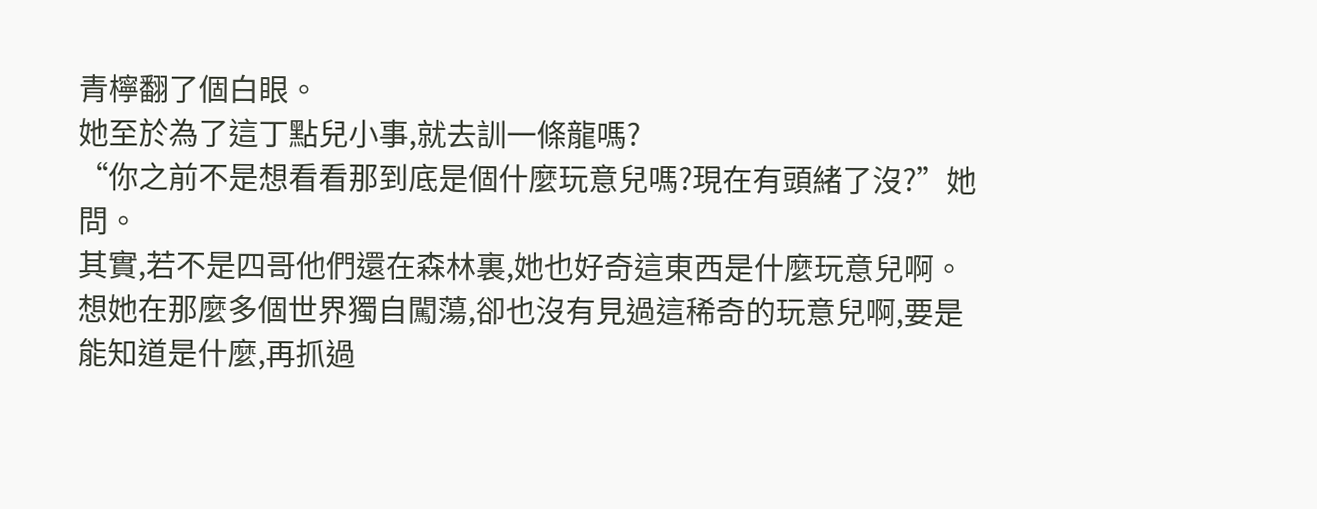青檸翻了個白眼。
她至於為了這丁點兒小事,就去訓一條龍嗎?
“你之前不是想看看那到底是個什麼玩意兒嗎?現在有頭緒了沒?”她問。
其實,若不是四哥他們還在森林裏,她也好奇這東西是什麼玩意兒啊。
想她在那麼多個世界獨自闖蕩,卻也沒有見過這稀奇的玩意兒啊,要是能知道是什麼,再抓過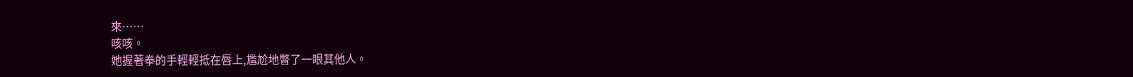來……
咳咳。
她握著拳的手輕輕抵在唇上,尷尬地瞥了一眼其他人。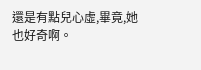還是有點兒心虛,畢竟,她也好奇啊。